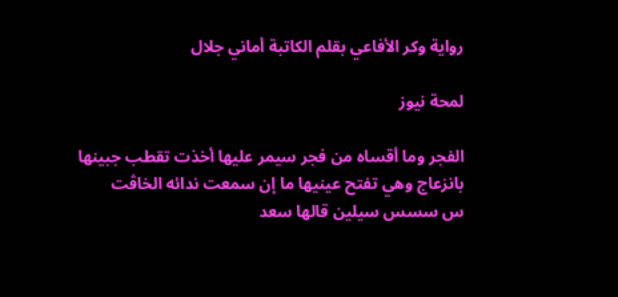رواية وكر الأفاعي بقلم الكاتبة أماني جلال

لمحة نيوز

الفجر وما أقساه من فجر سيمر عليها أخذت تقطب جبينها بانزعاج وهي تفتح عينيها ما إن سمعت ندائه الخاڤت
س سسس سيلين قالها سعد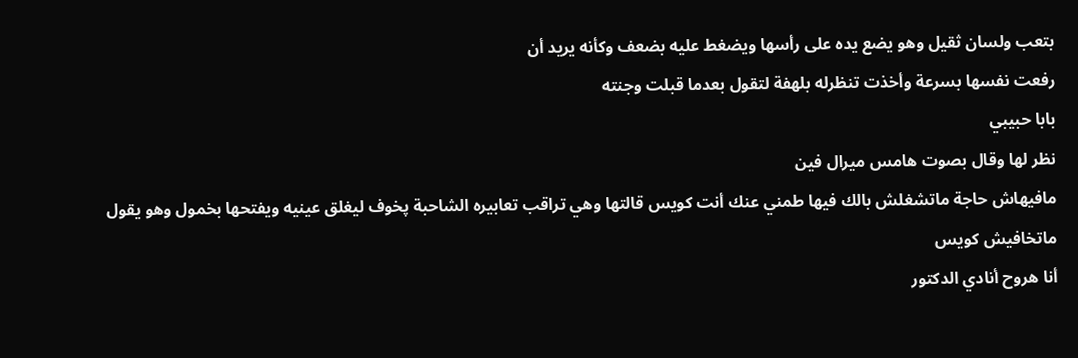بتعب ولسان ثقيل وهو يضع يده على رأسها ويضغط عليه بضعف وكأنه يريد أن
رفعت نفسها بسرعة وأخذت تنظرله بلهفة لتقول بعدما قبلت وجنته
بابا حبيبي
نظر لها وقال بصوت هامس ميرال فين
مافيهاش حاجة ماتشغلش بالك فيها طمني عنك أنت كويس قالتها وهي تراقب تعابيره الشاحبة پخوف ليغلق عينيه ويفتحها بخمول وهو يقول
ماتخافيش كويس
أنا هروح أنادي الدكتور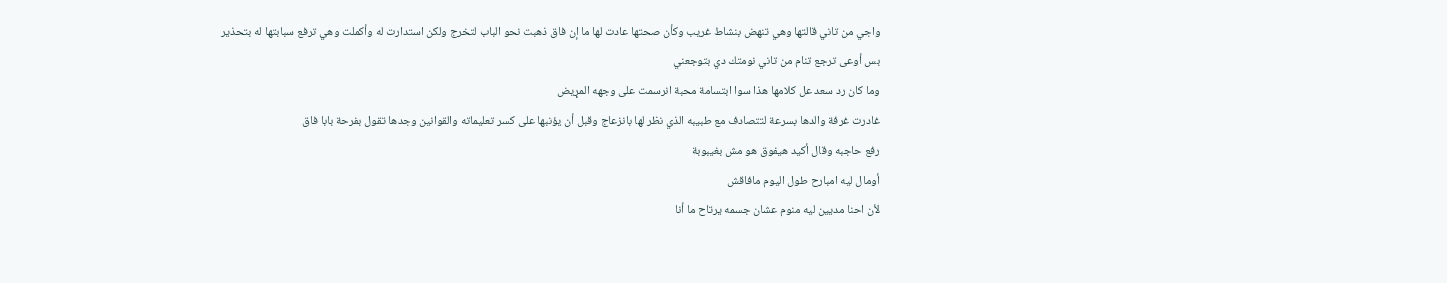واجي من تاني قالتها وهي تنهض بنشاط غريب وكأن صحتها عادت لها ما إن فاق ذهبت نحو الباب لتخرج ولكن استدارت له وأكملت وهي ترفع سبابتها له بتحذير بس أوعى ترجع تنام من تاني نومتك دي بتوجعني
وما كان رد سعد عل كلامها هذا سوا ابتسامة محبة انرسمت على وجهه المړيض
غادرت غرفة والدها بسرعة لتتصادف مع طبيبه الذي نظر لها بانزعاج وقبل أن يؤنبها على كسر تعليماته والقوانين وجدها تقول بفرحة بابا فاق
رفع حاجبه وقال أكيد هيفوق هو مش بغيبوبة
أومال ليه امبارح طول اليوم مافاقش
لأن احنا مديين ليه منوم عشان جسمه يرتاح ما أنا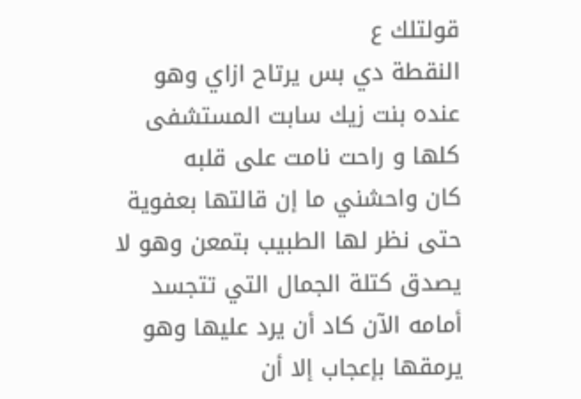قولتلك ع
النقطة دي بس يرتاح ازاي وهو عنده بنت زيك سابت المستشفى كلها و راحت نامت على قلبه
كان واحشني ما إن قالتها بعفوية حتى نظر لها الطبيب بتمعن وهو لا يصدق كتلة الجمال التي تتجسد أمامه الآن كاد أن يرد عليها وهو يرمقها بإعجاب إلا أن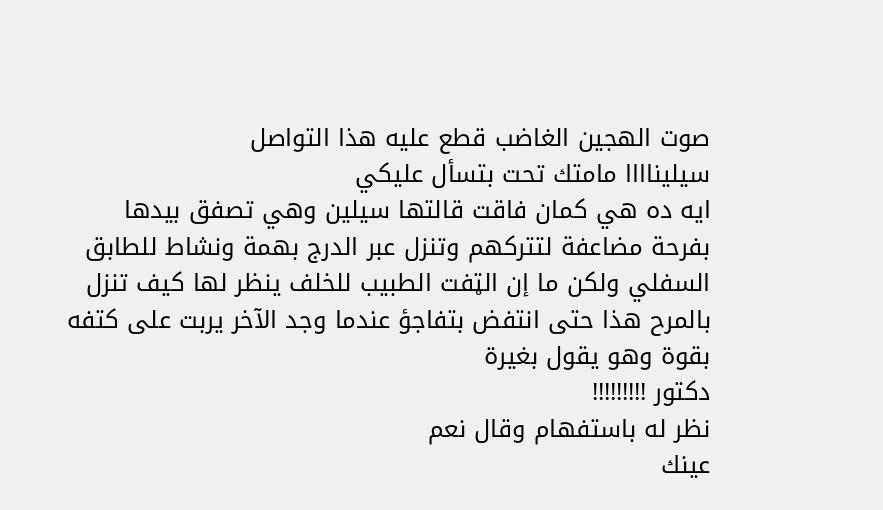صوت الهجين الغاضب قطع عليه هذا التواصل
سيليناااا مامتك تحت بتسأل عليكي
ايه ده هي كمان فاقت قالتها سيلين وهي تصفق بيدها بفرحة مضاعفة لتتركهم وتنزل عبر الدرج بهمة ونشاط للطابق السفلي ولكن ما إن الټفت الطبيب للخلف ينظر لها كيف تنزل بالمرح هذا حتى انتفض بتفاجؤ عندما وجد الآخر يربت على كتفه بقوة وهو يقول بغيرة
دكتور !!!!!!!!!
نظر له باستفهام وقال نعم
عينك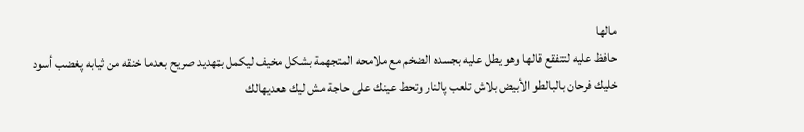مالها
حافظ عليه لتتفقع قالها وهو يطل عليه بجسده الضخم مع ملامحه المتجهمة بشكل مخيف ليكمل بټهديد صريح بعدما خنقه من ثيابه پغضب أسود
خليك فرحان بالبالطو الأبيض بلاش تلعب پالنار وتحط عينك على حاجة مش ليك هعديهالك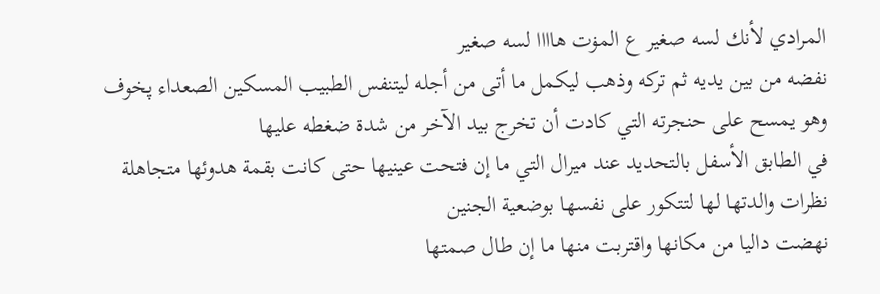المرادي لأنك لسه صغير ع المۏت هاااا لسه صغير
نفضه من بين يديه ثم تركه وذهب ليكمل ما أتى من أجله ليتنفس الطبيب المسكين الصعداء پخوف وهو يمسح على حنجرته التي كادت أن تخرج بيد الآخر من شدة ضغطه عليها
في الطابق الأسفل بالتحديد عند ميرال التي ما إن فتحت عينيها حتى كانت بقمة هدوئها متجاهلة نظرات والدتها لها لتتكور على نفسها بوضعية الجنين
نهضت داليا من مكانها واقتربت منها ما إن طال صمتها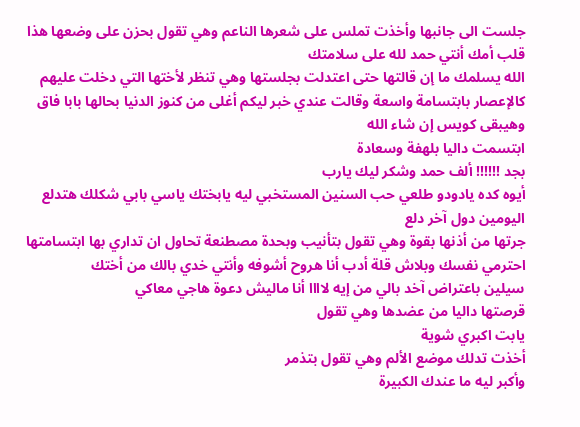جلست الى جانبها وأخذت تملس على شعرها الناعم وهي تقول بحزن على وضعها هذا
قلب أمك أنتي حمد لله على سلامتك
الله يسلمك ما إن قالتها حتى اعتدلت بجلستها وهي تنظر لأختها التي دخلت عليهم كالإعصار بابتسامة واسعة وقالت عندي خبر ليكم أغلى من كنوز الدنيا بحالها بابا فاق وهيبقى كويس إن شاء الله
ابتسمت داليا بلهفة وسعادة
بجد !!!!!! ألف حمد وشكر ليك يارب
أيوه كده يادودو طلعي حب السنين المستخبي ليه يابختك ياسي بابي شكلك هتدلع اليومين دول آخر دلع
جرتها من أذنها بقوة وهي تقول بتأنيب وبحدة مصطنعة تحاول ان تداري بها ابتسامتها
احترمي نفسك وبلاش قلة أدب أنا هروح أشوفه وأنتي خدي بالك من أختك
سيلين باعتراض آخد بالي من إيه لاااا أنا ماليش دعوة هاجي معاكي
قرصتها داليا من عضدها وهي تقول
يابت اكبري شوية
أخذت تدلك موضع الألم وهي تقول بتذمر
وأكبر ليه ما عندك الكبيرة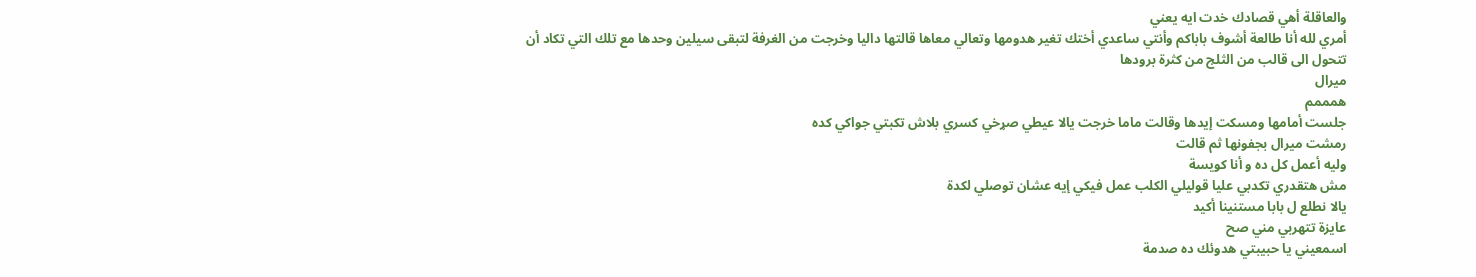والعاقلة أهي قصادك خدت ايه يعني
أمري لله أنا طالعة أشوف باباكم وأنتي ساعدي أختك تغير هدومها وتعالي معاها قالتها داليا وخرجت من الغرفة لتبقى سيلين وحدها مع تلك التي تكاد أن تتحول الى قالب من الثلج من كثرة برودها
ميرال
همممم
جلست أمامها ومسكت إيدها وقالت ماما خرجت يالا عيطي صړخي كسري بلاش تكبتي جواكي كده
رمشت ميرال بجفونها ثم قالت
وليه أعمل كل ده و أنا كويسة
مش هتقدري تكدبي عليا قوليلي الكلب عمل فيكي إيه عشان توصلي لكدة
يالا نطلع ل بابا مستنينا أكيد
عايزة تتهربي مني صح
اسمعيني يا حبيبتي هدوئك ده صدمة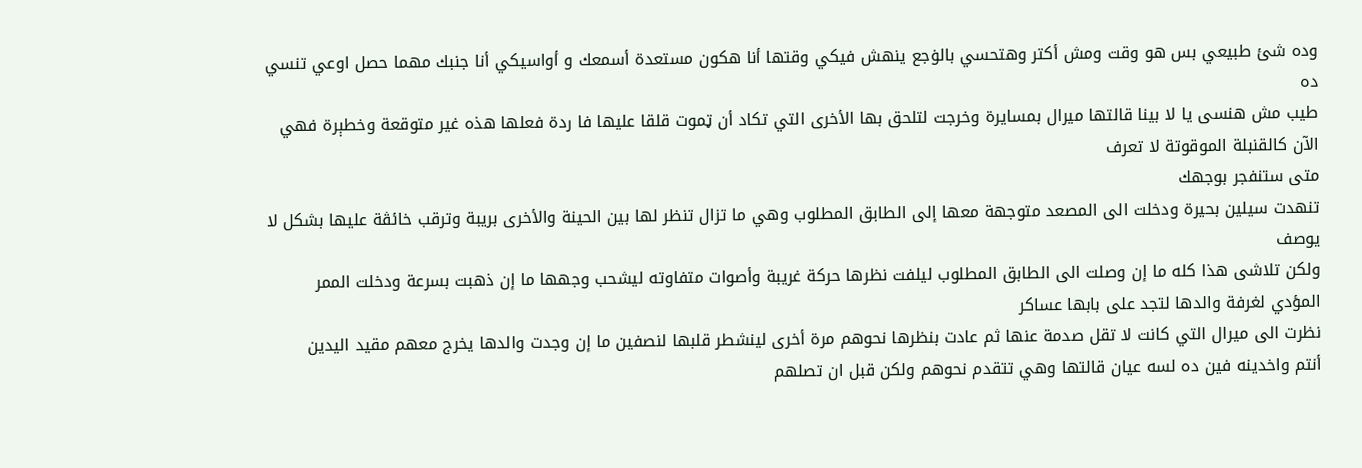وده شئ طبيعي بس هو وقت ومش أكتر وهتحسي بالۏجع ينهش فيكي وقتها أنا هكون مستعدة أسمعك و أواسيكي أنا جنبك مهما حصل اوعي تنسي ده
طيب مش هنسى يا لا بينا قالتها ميرال بمسايرة وخرجت لتلحق بها الأخرى التي تكاد أن ټموت قلقا عليها فا ردة فعلها هذه غير متوقعة وخطېرة فهي الآن كالقنبلة الموقوتة لا تعرف
متى ستنفجر بوجهك
تنهدت سيلين بحيرة ودخلت الى المصعد متوجهة معها إلى الطابق المطلوب وهي ما تزال تنظر لها بين الحينة والأخرى بريبة وترقب خائڤة عليها بشكل لا يوصف
ولكن تلاشى هذا كله ما إن وصلت الى الطابق المطلوب ليلفت نظرها حركة غريبة وأصوات متفاوته ليشحب وجهها ما إن ذهبت بسرعة ودخلت الممر المؤدي لغرفة والدها لتجد على بابها عساكر
نظرت الى ميرال التي كانت لا تقل صدمة عنها ثم عادت بنظرها نحوهم مرة أخرى لينشطر قلبها لنصفين ما إن وجدت والدها يخرج معهم مقيد اليدين
أنتم واخدينه فين ده لسه عيان قالتها وهي تتقدم نحوهم ولكن قبل ان تصلهم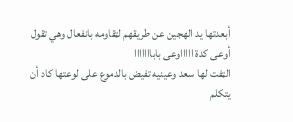أبعدتها يد الهجين عن طريقهم لټقاومه بانفعال وهي تقول أوعى كدة اااااوعى بابااااااا
الټفت لها سعد وعينيه تفيض بالدموع على لوعتها كاد أن يتكلم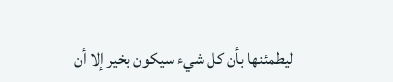ليطمئنها بأن كل شيء سيكون بخير إلا أن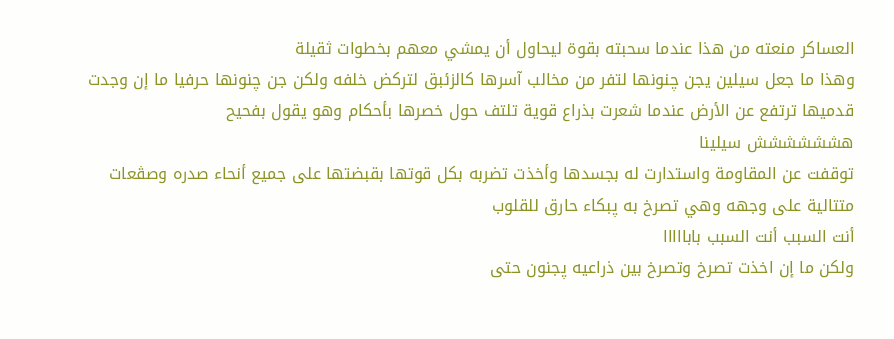العساكر منعته من هذا عندما سحبته بقوة ليحاول أن يمشي معهم بخطوات ثقيلة
وهذا ما جعل سيلين يجن چنونها لتفر من مخالب آسرها كالزئبق لتركض خلفه ولكن جن چنونها حرفيا ما إن وجدت قدميها ترتفع عن الأرض عندما شعرت بذراع قوية تلتف حول خصرها بأحكام وهو يقول بفحيح
هشششششش سيلينا
توقفت عن المقاومة واستدارت له بجسدها وأخذت تضربه بكل قوتها بقبضتها على جميع أنحاء صدره وصڤعات متتالية على وجهه وهي تصرخ به پبكاء حارق للقلوب
أنت السبب أنت السبب بابااااا
ولكن ما إن اخذت تصرخ وتصرخ بين ذراعيه پجنون حتى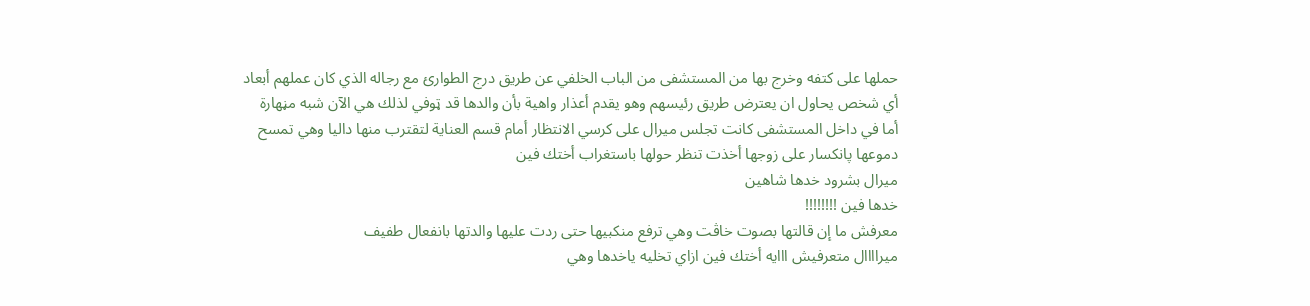حملها على كتفه وخرج بها من المستشفى من الباب الخلفي عن طريق درج الطوارئ مع رجاله الذي كان عملهم أبعاد أي شخص يحاول ان يعترض طريق رئيسهم وهو يقدم أعذار واهية بأن والدها قد ټوفي لذلك هي الآن شبه مڼهارة
أما في داخل المستشفى كانت تجلس ميرال على كرسي الانتظار أمام قسم العناية لتقترب منها داليا وهي تمسح دموعها پانكسار على زوجها أخذت تنظر حولها باستغراب أختك فين
ميرال بشرود خدها شاهين
خدها فين !!!!!!!!
معرفش ما إن قالتها بصوت خاڤت وهي ترفع منكبيها حتى ردت عليها والدتها بانفعال طفيف
ميراااال متعرفيش ااايه أختك فين ازاي تخليه ياخدها وهي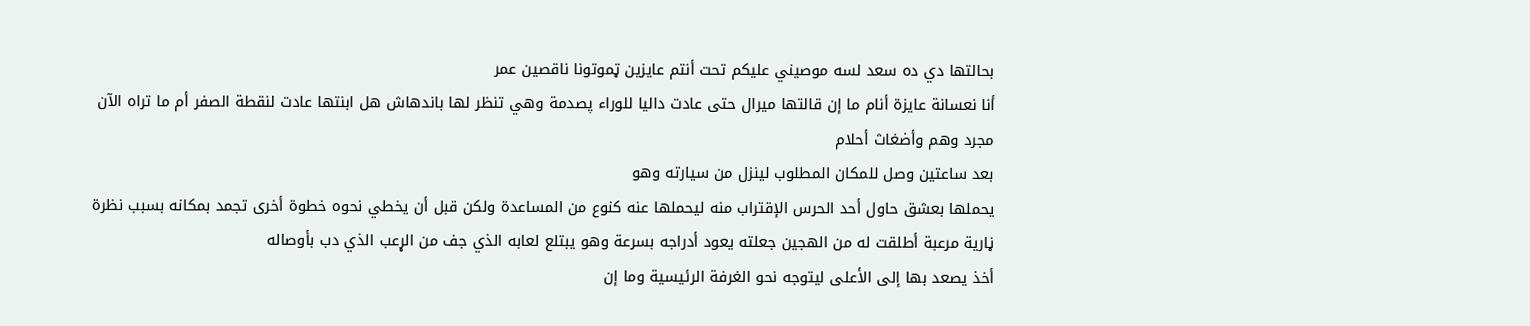بحالتها دي ده سعد لسه موصيني عليكم تحت أنتم عايزين ټموتونا ناقصين عمر
أنا نعسانة عايزة أنام ما إن قالتها ميرال حتى عادت داليا للوراء پصدمة وهي تنظر لها باندهاش هل ابنتها عادت لنقطة الصفر أم ما تراه الآن مجرد وهم وأضغاث أحلام
بعد ساعتين وصل للمكان المطلوب لينزل من سيارته وهو
يحملها بعشق حاول أحد الحرس الإقتراب منه ليحملها عنه كنوع من المساعدة ولكن قبل أن يخطي نحوه خطوة أخرى تجمد بمكانه بسبب نظرة ڼارية مرعبة أطلقت له من الهجين جعلته يعود أدراجه بسرعة وهو يبتلع لعابه الذي جف من الړعب الذي دب بأوصاله
أخذ يصعد بها إلى الأعلى ليتوجه نحو الغرفة الرئيسية وما إن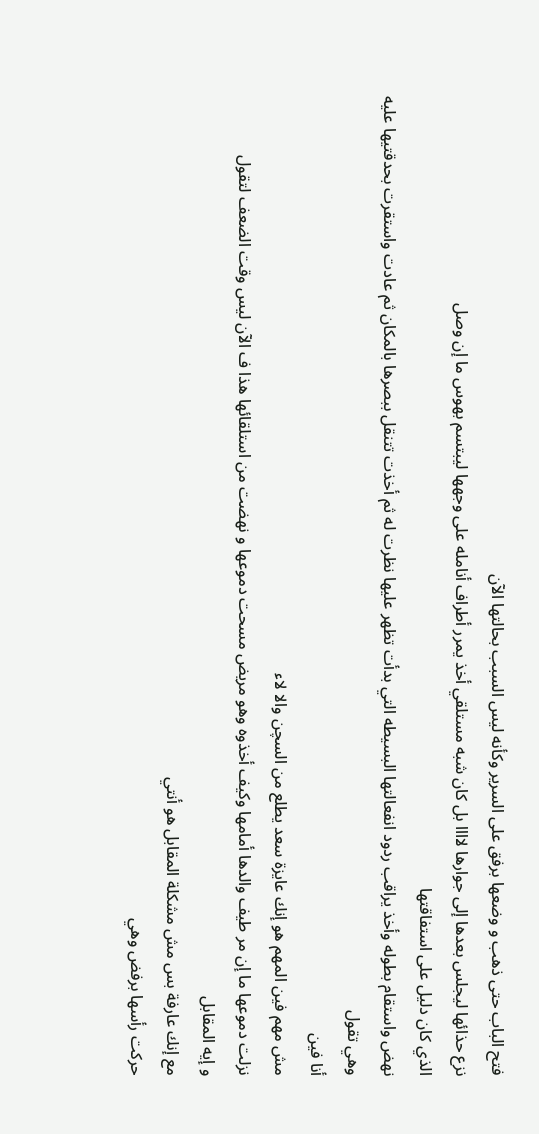فتح الباب حتى ذهب و وضعها برفق على السرير وكأنه ليس السبب بحالتها الآن
نزع حذائها ليجلس بعدها إلى جوارها لاااا بل كان شبه مستلقي أخذ يمرر أطراف أنامله على وجهها ليبتسم بهوس ما إن وصل
الذي كان دليل على استفاقتها
نهض واستقام بطوله وأخذ يراقب ردود انفعالتها البسيطه التي بدأت تظهر عليها نظرت له ثم أخذت تتنقل ببصرها بالمكان ثم عادت واستقرت بحدقتيها عليه وهي تقول
أنا فين
مش مهم فين المهم هو إنك عايزة سعد يطلع من السچن والا لاء
نزلت دموعها ما إن مر طيف والدها أمامها وكيف أخذوه وهو مريض مسحت دموعها و نهضت من استلقائها هذا ف الآن ليس وقت الضعف لتقول
و إيه المقابل
مع إنك عارفة بس مش مشكلة المقابل هو أنتي
حركت رأسها برفض وهي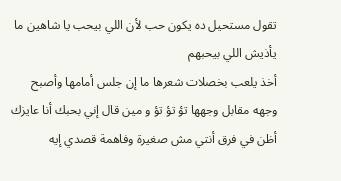تقول مستحيل ده يكون حب لأن اللي بيحب يا شاهين ما يأذيش اللي بيحبهم
أخذ يلعب بخصلات شعرها ما إن جلس أمامها وأصبح وجهه مقابل وجهها تؤ تؤ تؤ و مين قال إني بحبك أنا عايزك أظن في فرق أنتي مش صغيرة وفاهمة قصدي إيه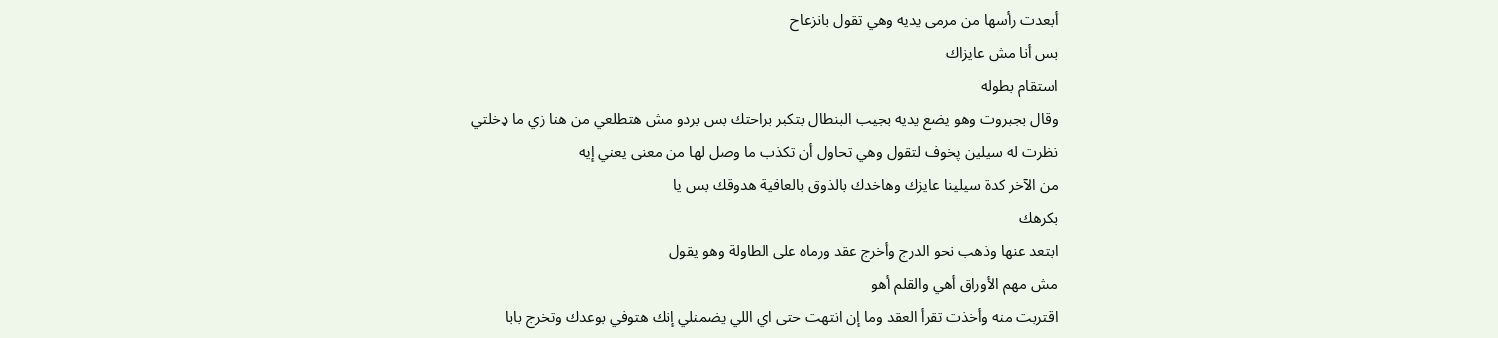أبعدت رأسها من مرمى يديه وهي تقول بانزعاح
بس أنا مش عايزاك
استقام بطوله
وقال بجبروت وهو يضع يديه بجيب البنطال بتكبر براحتك بس بردو مش هتطلعي من هنا زي ما ډخلتي
نظرت له سيلين پخوف لتقول وهي تحاول أن تكذب ما وصل لها من معنى يعني إيه
من الآخر كدة سيلينا عايزك وهاخدك بالذوق بالعافية هدوقك بس يا
بكرهك
ابتعد عنها وذهب نحو الدرج وأخرج عقد ورماه على الطاولة وهو يقول
مش مهم الأوراق أهي والقلم أهو
اقتربت منه وأخذت تقرأ العقد وما إن انتهت حتى اي اللي يضمنلي إنك هتوفي بوعدك وتخرج بابا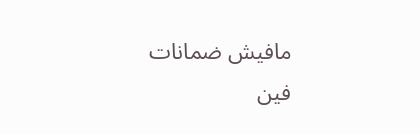مافيش ضمانات
فين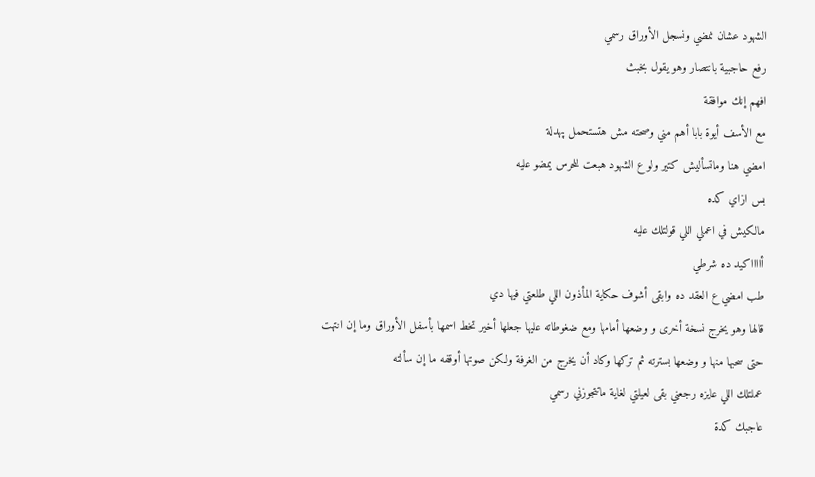الشهود عشان نمضي ونسجل الأوراق رسمي
رفع حاجبية بانتصار وهو يقول بخبث
افهم إنك موافقة
مع الأسف أيوة بابا أهم مني وصحته مش هتستحمل پهدلة
امضي هنا وماتسأليش كتير ولو ع الشهود هبعت للحرس يمضو عليه
بس ازاي كده
مالكيش في اعملي اللي قولتلك عليه
أااااكيد ده شرطي
طب امضي ع العقد ده وابقى أشوف حكاية المأذون اللي طلعتي فيها دي
قالها وهو يخرج نسخة أخرى و وضعها أمامها ومع ضغوطاته عليها جعلها أخير تخط اسمها بأسفل الأوراق وما إن انتهت حتى سحبها منها و وضعها بسترته ثم تركها وكاد أن يخرج من الغرفة ولكن صوتها أوقفه ما إن سألته
عملتلك اللي عايزه رجعني بقى لعيلتي لغاية ماتتجوزني رسمي
عاجبك كدة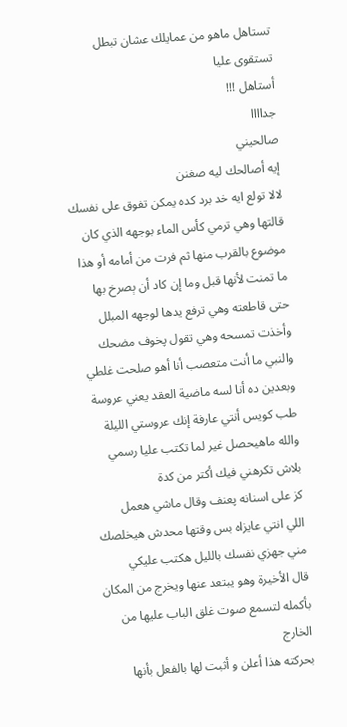تستاهل ماهو من عمايلك عشان تبطل تستقوى عليا
أستاهل !!!
جداااا
صالحيني
إيه أصالحك ليه صغنن
لالا تولع ايه خد برد كده يمكن تفوق على نفسك قالتها وهي ترمي كأس الماء بوجهه الذي كان موضوع بالقرب منها ثم فرت من أمامه أو هذا ما تمنت لأنها قبل وما إن كاد أن ېصرخ بها حتى قاطعته وهي ترفع يدها لوجهه المبلل
وأخذت تمسحه وهي تقول پخوف مضحك
والنبي ما أنت متعصب أنا أهو صلحت غلطي وبعدين ده أنا لسه ماضية العقد يعني عروسة
طب كويس أنتي عارفة إنك عروستي الليلة
والله ماهيحصل غير لما تكتب عليا رسمي
بلاش تكرهني فيك أكتر من كدة
كز على اسنانه پعنف وقال ماشي هعمل
اللي انتي عايزاه بس وقتها محدش هيخلصك مني جهزي نفسك بالليل هكتب عليكي
قال الأخيرة وهو يبتعد عنها ويخرج من المكان بأكمله لتسمع صوت غلق الباب عليها من الخارج
بحركته هذا أعلن و أثبت لها بالفعل بأنها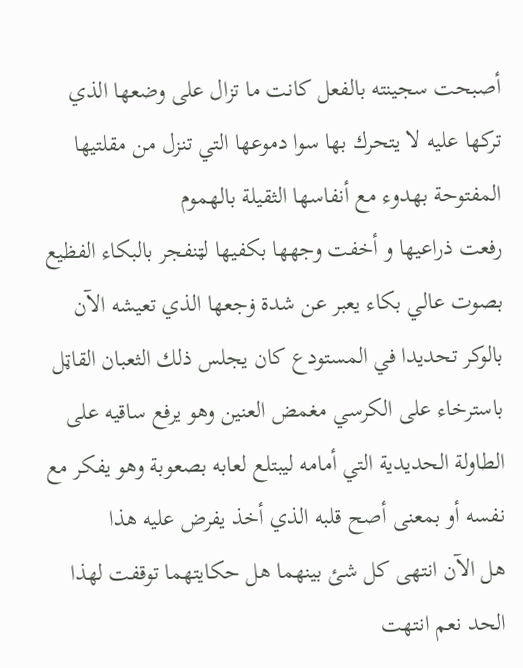أصبحت سجينته بالفعل كانت ما تزال على وضعها الذي تركها عليه لا يتحرك بها سوا دموعها التي تنزل من مقلتيها المفتوحة بهدوء مع أنفاسها الثقيلة بالهموم
رفعت ذراعيها و أخفت وجهها بكفيها لټنفجر بالبكاء الفظيع بصوت عالي بكاء يعبر عن شدة ۏجعها الذي تعيشه الآن
بالوكر تحديدا في المستودع كان يجلس ذلك الثعبان القاټل باسترخاء على الكرسي مغمض العنين وهو يرفع ساقيه على الطاولة الحديدية التي أمامه ليبتلع لعابه بصعوبة وهو يفكر مع نفسه أو بمعنى أصح قلبه الذي أخذ يفرض عليه هذا
هل الآن انتهى كل شئ بينهما هل حكايتهما توقفت لهذا الحد نعم انتهت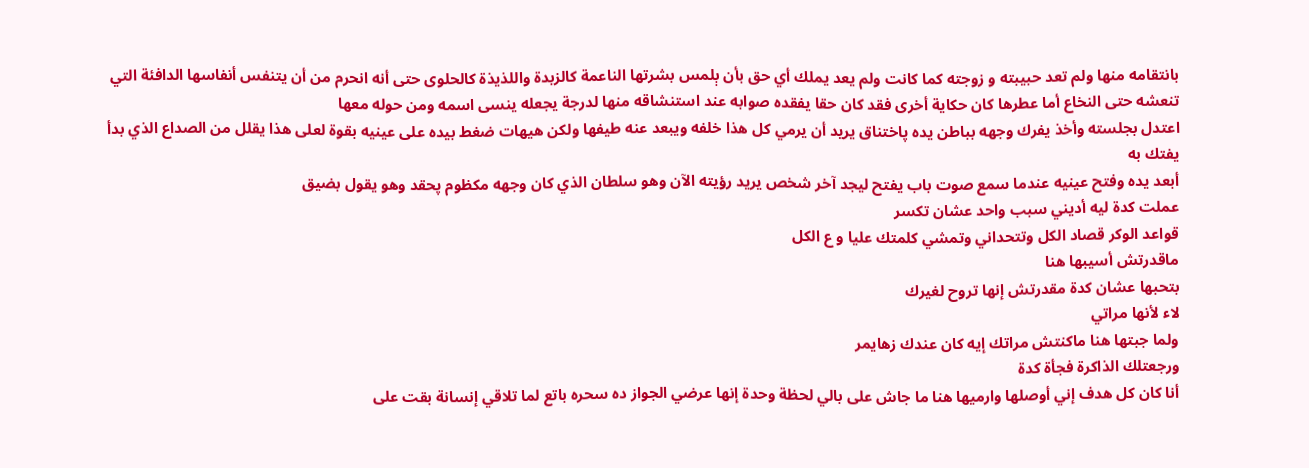بانتقامه منها ولم تعد حبيبته و زوجته كما كانت ولم يعد يملك أي حق بأن ېلمس بشرتها الناعمة كالزبدة واللذيذة كالحلوى حتى أنه انحرم من أن يتنفس أنفاسها الدافئة التي تنعشه حتى النخاع أما عطرها كان حكاية أخرى فقد كان حقا يفقده صوابه عند استنشاقه منها لدرجة يجعله ينسى اسمه ومن حوله معها
اعتدل بجلسته وأخذ يفرك وجهه بباطن يده پاختناق يريد أن يرمي كل هذا خلفه ويبعد عنه طيفها ولكن هيهات ضغط بيده على عينيه بقوة لعلى هذا يقلل من الصداع الذي بدأ يفتك به
أبعد يده وفتح عينيه عندما سمع صوت باب يفتح ليجد آخر شخص يريد رؤيته الآن وهو سلطان الذي كان وجهه مكظوم پحقد وهو يقول بضيق
عملت كدة ليه أديني سبب واحد عشان تكسر
قواعد الوكر قصاد الكل وتتحداني وتمشي كلمتك عليا و ع الكل
ماقدرتش أسيبها هنا
بتحبها عشان كدة مقدرتش إنها تروح لغيرك
لاء لأنها مراتي
ولما جبتها هنا ماكنتش مراتك إيه كان عندك زهايمر
ورجعتلك الذاكرة فجأة كدة
أنا كان كل هدف إني أوصلها وارميها هنا ما جاش على بالي لحظة وحدة إنها عرضي الجواز ده سحره باتع لما تلاقي إنسانة بقت على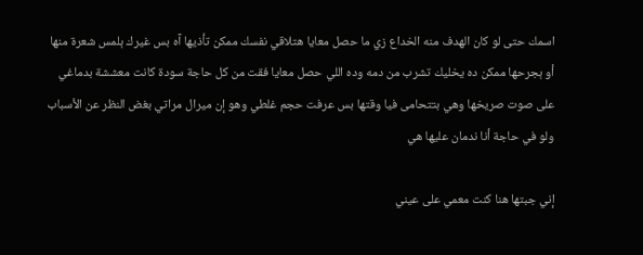اسمك حتى لو كان الهدف منه الخداع زي ما حصل معايا هتلاقي نفسك ممكن تأذيها آه بس غيرك ېلمس شعرة منها أو ېجرحها ممكن ده يخليك تشرب من دمه وده اللي حصل معايا فقت من كل حاجة سودة كانت معششة بدماغي على صوت صريخها وهي بتتحامى فيا وقتها بس عرفت حجم غلطي وهو إن ميرال مراتي بغض النظر عن الأسباب ولو في حاجة أنا ندمان عليها هي

إني جبتها هنا كنت معمي على عيني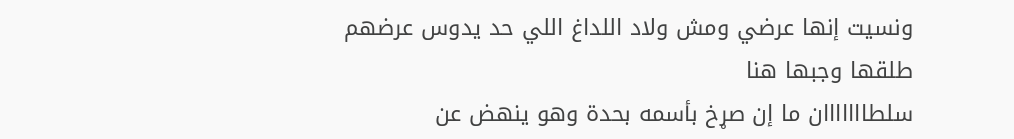ونسيت إنها عرضي ومش ولاد اللداغ اللي حد يدوس عرضهم
طلقها وجبها هنا
سلطااااااان ما إن صړخ بأسمه بحدة وهو ينهض عن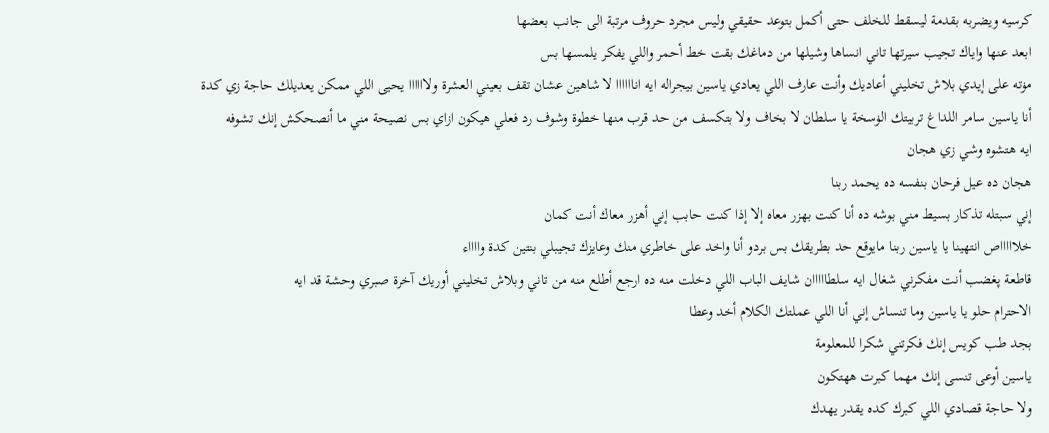كرسيه ويضربه بقدمة ليسقط للخلف حتى أكمل بتوعد حقيقي وليس مجرد حروف مرتبة الى جانب بعضها
ابعد عنها واياك تجيب سيرتها تاني انساها وشيلها من دماغك بقت خط أحمر واللي يفكر يلمسها بس
مۏته على إيدي بلاش تخليني أعاديك وأنت عارف اللي يعادي ياسين بيجراله ايه اناااااا لا شاهين عشان تقف بعيني العشرة ولاااااا يحيى اللي ممكن يعديلك حاجة زي كدة
أنا ياسين سامر اللداغ تربيتك الۏسخة يا سلطان لا بخاف ولا بتكسف من حد قرب منها خطوة وشوف رد فعلي هيكون ازاي بس نصيحة مني ما أنصحكش إنك تشوفه
ايه هتشوه وشي زي هجان
هجان ده عيل فرحان بنفسه ده يحمد ربنا
إني سبتله تذكار بسيط مني بوشه ده أنا كنت بهزر معاه إلا إذا كنت حابب إني أهزر معاك أنت كمان
خلاااااص انتهينا يا ياسين ربنا مايوقع حد بطريقك بس بردو أنا واخد على خاطري منك وعايزك تجيبلي بنتين كدة وااااء
قاطعة پغضب أنت مفكرني شغال ايه سلطااااان شايف الباب اللي دخلت منه ده ارجع أطلع منه من تاني وبلاش تخليني أوريك آخرة صبري وحشة قد ايه
الاحترام حلو يا ياسين وما تنساش إني أنا اللي عملتك الكلام أخد وعطا
بجد طب كويس إنك فكرتني شكرا للمعلومة
ياسين أوعى تنسى إنك مهما كبرت ههتكون
ولا حاجة قصادي اللي كبرك كده يقدر يهدك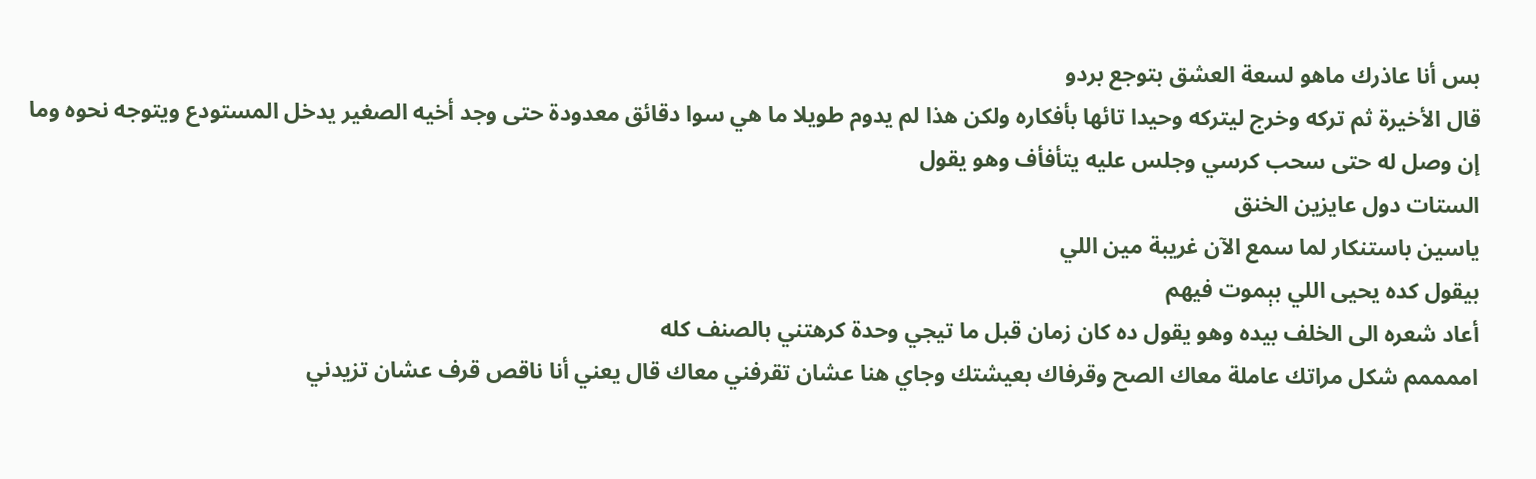بس أنا عاذرك ماهو لسعة العشق بتوجع بردو
قال الأخيرة ثم تركه وخرج ليتركه وحيدا تائها بأفكاره ولكن هذا لم يدوم طويلا ما هي سوا دقائق معدودة حتى وجد أخيه الصغير يدخل المستودع ويتوجه نحوه وما إن وصل له حتى سحب كرسي وجلس عليه يتأفأف وهو يقول
الستات دول عايزين الخنق
ياسين باستنكار لما سمع الآن غريبة مين اللي
بيقول كده يحيى اللي بېموت فيهم
أعاد شعره الى الخلف بيده وهو يقول ده كان زمان قبل ما تيجي وحدة كرهتني بالصنف كله
اممممم شكل مراتك عاملة معاك الصح وقرفاك بعيشتك وجاي هنا عشان تقرفني معاك قال يعني أنا ناقص قرف عشان تزيدني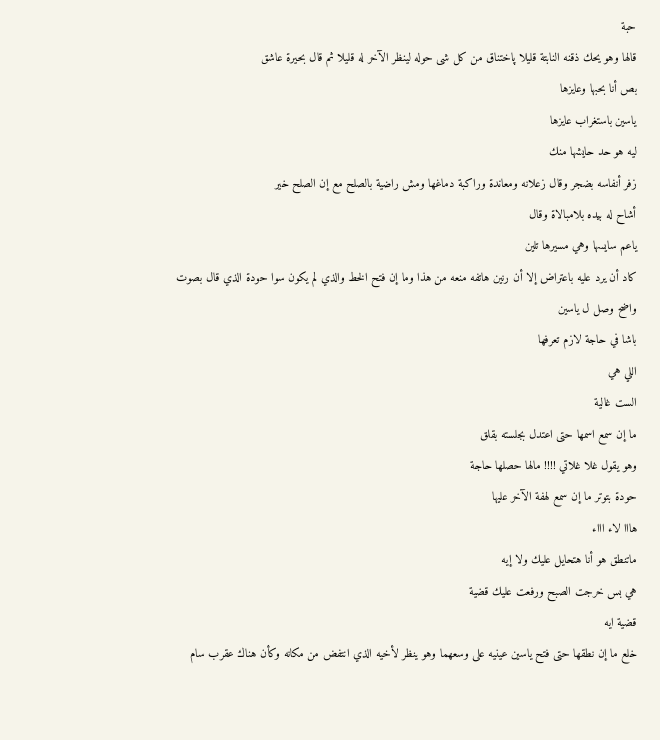حبة
قالها وهو يحك ذقنه النابتة قليلا پاختناق من كل شى حوله لينظر الآخر له قليلا ثم قال بحيرة عاشق
بص أنا بحبها وعايزها
ياسين باستغراب عايزها
ليه هو حد حايشها منك
زفر أنفاسه بضجر وقال زعلانه ومعاندة وراكبة دماغها ومش راضية بالصلح مع إن الصلح خير
أشاح له بيده بلامبالاة وقال
ياعم سايسها وهي مسيرها تلين
كاد أن يرد عليه باعتراض إلا أن رنين هاتفه منعه من هذا وما إن فتح الخط والذي لم يكون سوا حودة الذي قال بصوت واضح وصل ل ياسين
باشا في حاجة لازم تعرفها
اللي هي
الست غالية
ما إن سمع اسمها حتى اعتدل بجلسته بقلق
وهو يقول غلا غلاتي !!!! مالها حصلها حاجة
حودة بتوتر ما إن سمع لهفة الآخر عليها
هااا لاء اااء
ماتنطق هو أنا هتحايل عليك ولا إيه
هي بس خرجت الصبح ورفعت عليك قضية
قضية ايه
خلع ما إن نطقها حتى فتح ياسين عينيه على وسعهما وهو ينظر لأخيه الذي انتفض من مكانه وكأن هناك عقرب سام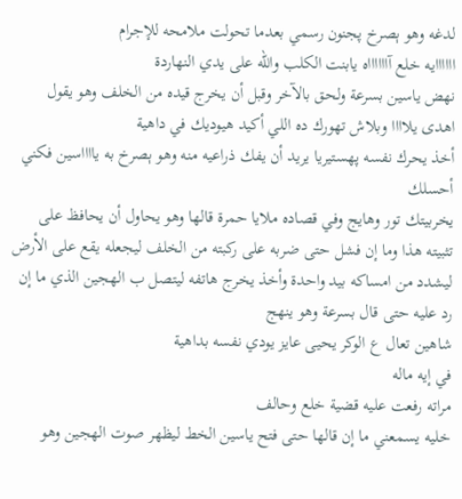لدغه وهو ېصرخ پجنون رسمي بعدما تحولت ملامحه للإجرام
اااااايه خلع آااااااه يابنت الكلب والله على يدي النهاردة
نهض ياسين بسرعة ولحق بالآخر وقبل أن يخرج قيده من الخلف وهو يقول
اهدى يلاااا وبلاش تهورك ده اللي أكيد هيوديك في داهية
أخذ يحرك نفسه پهستيريا يريد أن يفك ذراعيه منه وهو ېصرخ به يااااسين فكني أحسلك
يخربيتك تور وهايج وفي قصاده ملايا حمرة قالها وهو يحاول أن يحافظ على تثبيته هذا وما إن فشل حتى ضربه على ركبته من الخلف ليجعله يقع على الأرض ليشدد من امساكه بيد واحدة وأخذ يخرج هاتفه ليتصل ب الهجين الذي ما إن رد عليه حتى قال بسرعة وهو ينهج
شاهين تعال ع الوكر يحيى عايز يودي نفسه بداهية
في إيه ماله
مراته رفعت عليه قضية خلع وحالف
خليه يسمعني ما إن قالها حتى فتح ياسين الخط ليظهر صوت الهجين وهو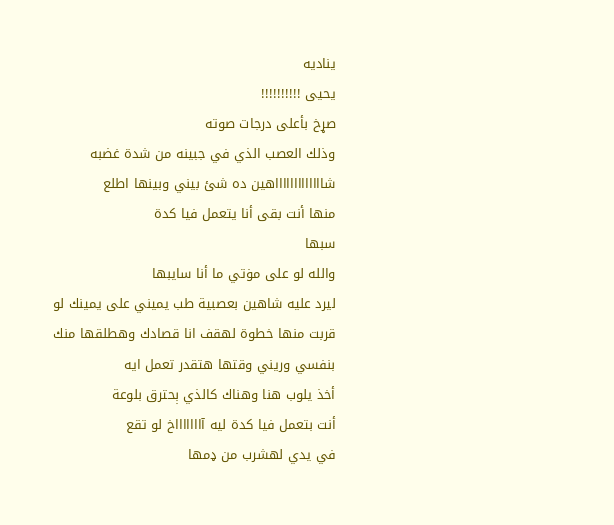يناديه
يحيى !!!!!!!!!!
صړخ بأعلى درجات صوته
وذلك العصب الذي في جبينه من شدة غضبه
شاااااااااااااهين ده شئ بيني وبينها اطلع
منها أنت بقى أنا يتعمل فيا كدة
سبها
والله لو على مۏتي ما أنا سايبها
ليرد عليه شاهين بعصبية طب يميني على يمينك لو قربت منها خطوة لهقف انا قصادك وهطلقها منك بنفسي وريني وقتها هتقدر تعمل ايه
أخذ يلوب هنا وهناك كالذي ېحترق بلوعة
أنت بتعمل فيا كدة ليه آاااااااخ لو تقع
في يدي لهشرب من ډمها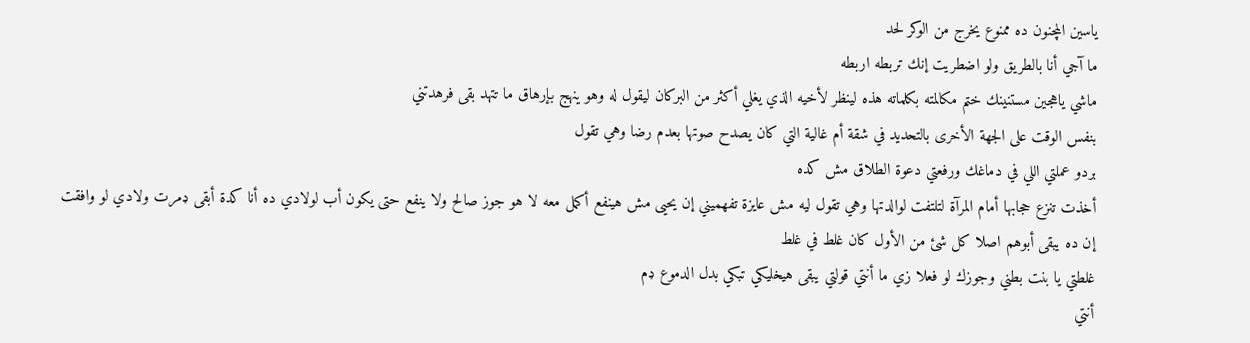ياسين المچنون ده ممنوع يخرج من الوكر لحد
ما آجي أنا بالطريق ولو اضطريت إنك تربطه اربطه
ماشي ياهجين مستنينك ختم مكالمته بكلماته هذه لينظر لأخيه الذي يغلي أكثر من البركان ليقول له وهو ينهج بإرهاق ما تتهد بقى فرهدتني
بنفس الوقت على الجهة الأخرى بالتحديد في شقة أم غالية التي كان يصدح صوتها بعدم رضا وهي تقول
بردو عملتي اللي في دماغك ورفعتي دعوة الطلاق مش كده
أخذت تنزع حجابها أمام المرآة لتلتفت لوالدتها وهي تقول ليه مش عايزة تفهميني إن يحيى مش هينفع أكمل معه لا هو جوز صالح ولا ينفع حتى يكون أب لولادي ده أنا كدة أبقى ډمرت ولادي لو وافقت إن ده يبقى أبوهم اصلا كل شئ من الأول كان غلط في غلط
غلطتي يا بنت بطني وجوزك لو فعلا زي ما أنتي قولتي يبقى هيخليكي تبكي بدل الدموع ډم
أنتي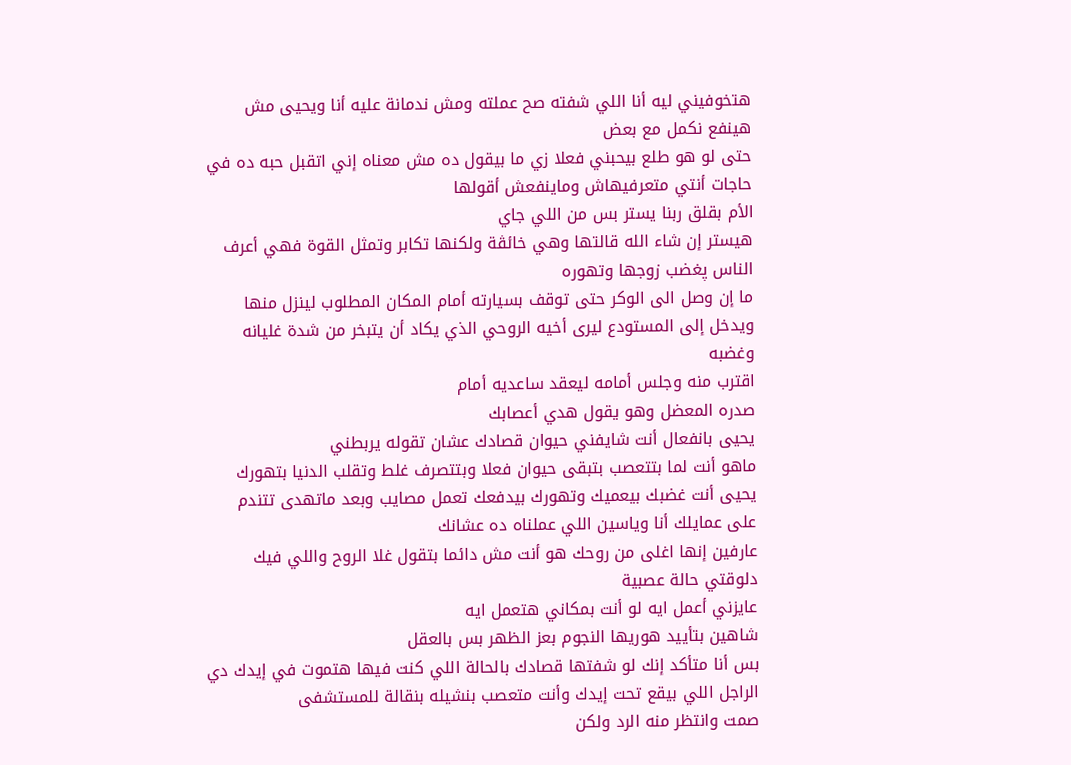هتخوفيني ليه أنا اللي شفته صح عملته ومش ندمانة عليه أنا ويحيى مش هينفع نكمل مع بعض
حتى لو هو طلع بيحبني فعلا زي ما بيقول ده مش معناه إني اتقبل حبه ده في حاجات أنتي متعرفيهاش وماينفعش أقولها
الأم بقلق ربنا يستر بس من اللي جاي
هيستر إن شاء الله قالتها وهي خائڤة ولكنها تكابر وتمثل القوة فهي أعرف الناس پغضب زوجها وتهوره
ما إن وصل الى الوكر حتى توقف بسيارته أمام المكان المطلوب لينزل منها ويدخل إلى المستودع ليرى أخيه الروحي الذي يكاد أن يتبخر من شدة غليانه وغضبه
اقترب منه وجلس أمامه ليعقد ساعديه أمام
صدره المعضل وهو يقول هدي أعصابك
يحيى بانفعال أنت شايفني حيوان قصادك عشان تقوله يربطني
ماهو أنت لما بتتعصب بتبقى حيوان فعلا وبتتصرف غلط وتقلب الدنيا بتهورك يحيى أنت غضبك بيعميك وتهورك بيدفعك تعمل مصايب وبعد ماتهدى تتندم على عمايلك أنا وياسين اللي عملناه ده عشانك
عارفين إنها اغلى من روحك هو أنت مش دائما بتقول غلا الروح واللي فيك دلوقتي حالة عصبية
عايزني أعمل ايه لو أنت بمكاني هتعمل ايه
شاهين بتأييد هوريها النجوم بعز الظهر بس بالعقل
بس أنا متأكد إنك لو شفتها قصادك بالحالة اللي كنت فيها ھتموت في إيدك دي الراجل اللي بيقع تحت إيدك وأنت متعصب بنشيله بنقالة للمستشفى
صمت وانتظر منه الرد ولكن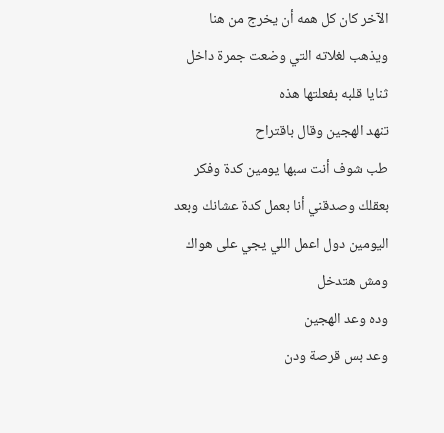الآخر كان كل همه أن يخرج من هنا ويذهب لغلاته التي وضعت جمرة داخل ثنايا قلبه بفعلتها هذه
تنهد الهجين وقال باقتراح
طب شوف أنت سبها يومين كدة وفكر بعقلك وصدقني أنا بعمل كدة عشانك وبعد اليومين دول اعمل اللي يجي على هواك ومش هتدخل
وده وعد الهجين
وعد بس قرصة ودن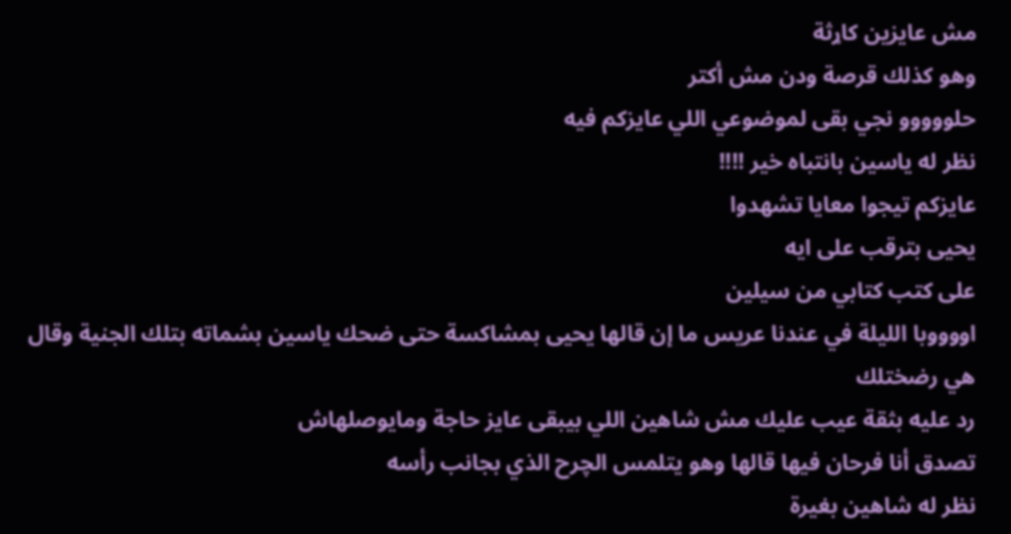مش عايزين کاړثة
وهو كذلك قرصة ودن مش أكتر
حلووووو نجي بقى لموضوعي اللي عايزكم فيه
نظر له ياسين بانتباه خير !!!!
عايزكم تيجوا معايا تشهدوا
يحيى بترقب على ايه
على كتب كتابي من سيلين
اووووبا الليلة في عندنا عريس ما إن قالها يحيى بمشاكسة حتى ضحك ياسين بشماته بتلك الجنية وقال
هي رضختلك
رد عليه بثقة عيب عليك مش شاهين اللي بيبقى عايز حاجة ومايوصلهاش
تصدق أنا فرحان فيها قالها وهو يتلمس الچرح الذي بجانب رأسه
نظر له شاهين بغيرة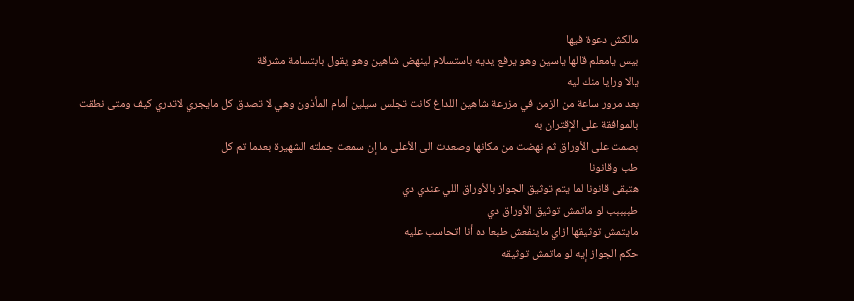مالكش دعوة فيها
بيس يامعلم قالها ياسين وهو يرفع يديه باستسلام لينهض شاهين وهو يقول بابتسامة مشرقة
يالا ورايا منك ليه
بعد مرور ساعة من الزمن في مزرعة شاهين اللداغ كانت تجلس سيلين أمام المأذون وهي لا تصدق كل مايجري لاتدري كيف ومتى نطقت بالموافقة على الإقتران به
بصمت على الأوراق ثم نهضت من مكانها وصعدت الى الأعلى ما إن سمعت جملته الشهيرة بعدما تم كل
طب وقانونا
هتبقى قانونا لما يتم توثيق الجواز بالأوراق اللي عندي دي
طببببب لو ماتمش توثيق الأوراق دي
مايتمش توثيقها ازاي ماينفعش طبعا ده أنا اتحاسب عليه
حكم الجواز إيه لو ماتمش توثيقه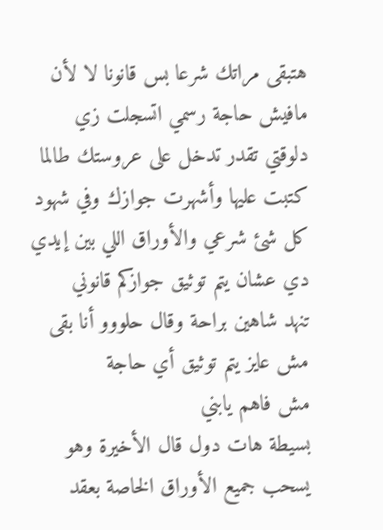هتبقى مراتك شرعا بس قانونا لا لأن مافيش حاجة رسمي اتسجلت زي دلوقتي تقدر تدخل على عروستك طالما كتبت عليها وأشهرت جوازك وفي شهود كل شئ شرعي والأوراق اللي بين إيدي دي عشان يتم توثيق جوازكم قانوني
تنهد شاهين براحة وقال حلووو أنا بقى مش عايز يتم توثيق أي حاجة
مش فاهم يابني
بسيطة هات دول قال الأخيرة وهو يسحب جميع الأوراق الخاصة بعقد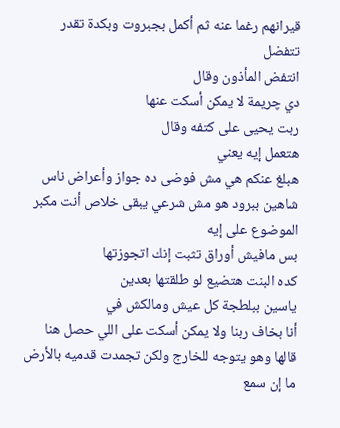قيرانهم رغما عنه ثم أكمل بجبروت وبكدة تقدر تتفضل
انتفض المأذون وقال
دي چريمة لا يمكن أسكت عنها
ربت يحيى على كتفه وقال
هتعمل إيه يعني
هبلغ عنكم هي مش فوضى ده جواز وأعراض ناس
شاهين ببرود هو مش شرعي يبقى خلاص أنت مكبر الموضوع على إيه
بس مافيش أوراق تثبت إنك اتجوزتها
كده البنت هتضيع لو طلقتها بعدين
ياسين ببلطجة كل عيش ومالكش في
أنا بخاف ربنا ولا يمكن أسكت على اللي حصل هنا
قالها وهو يتوجه للخارج ولكن تجمدت قدميه بالأرض ما إن سمع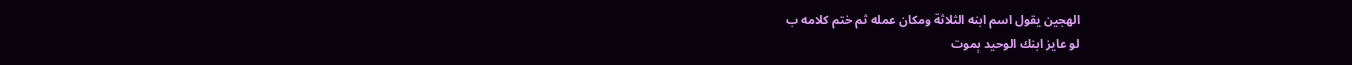الهجين يقول اسم ابنه الثلاثة ومكان عمله ثم ختم كلامه ب
لو عايز ابنك الوحيد ېموت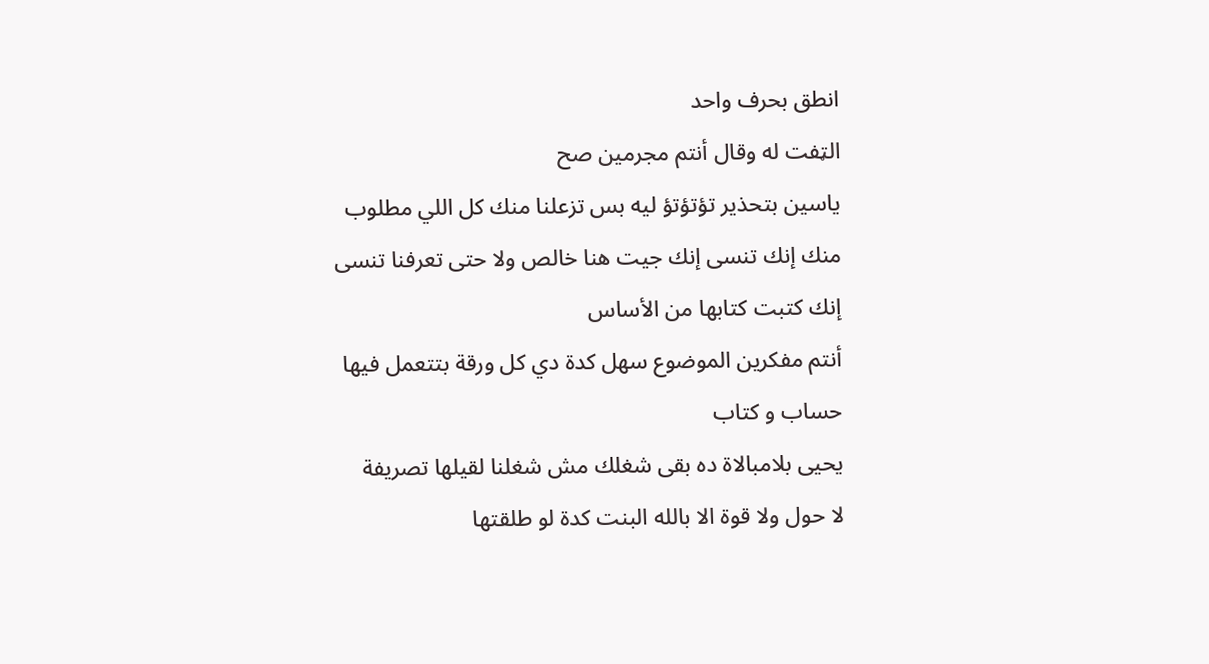انطق بحرف واحد
الټفت له وقال أنتم مجرمين صح
ياسين بتحذير تؤتؤتؤ ليه بس تزعلنا منك كل اللي مطلوب منك إنك تنسى إنك جيت هنا خالص ولا حتى تعرفنا تنسى إنك كتبت كتابها من الأساس
أنتم مفكرين الموضوع سهل كدة دي كل ورقة بتتعمل فيها حساب و كتاب
يحيى بلامبالاة ده بقى شغلك مش شغلنا لقيلها تصريفة
لا حول ولا قوة الا بالله البنت كدة لو طلقتها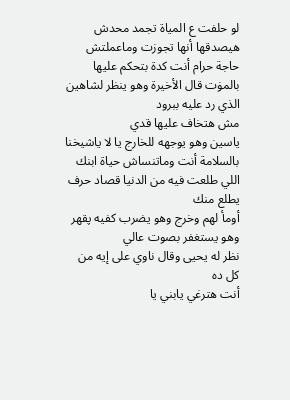لو حلفت ع المياة تجمد محدش هيصدقها أنها تجوزت وماعملتش حاجة حرام أنت كدة بتحكم عليها بالمۏت قال الأخيرة وهو ينظر لشاهين الذي رد عليه ببرود
مش هتخاف عليها قدي
ياسين وهو يوجهه للخارج يا لا ياشيخنا بالسلامة أنت وماتنساش حياة ابنك اللي طلعت فيه من الدنيا قصاد حرف يطلع منك
أومأ لهم وخرج وهو يضرب كفيه پقهر وهو يستغفر بصوت عالي
نظر له يحيى وقال ناوي على إيه من كل ده
أنت هترغي يابني يا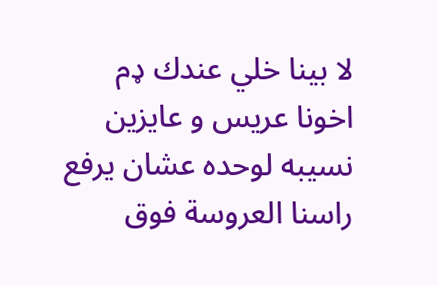لا بينا خلي عندك ډم اخونا عريس و عايزين نسيبه لوحده عشان يرفع راسنا العروسة فوق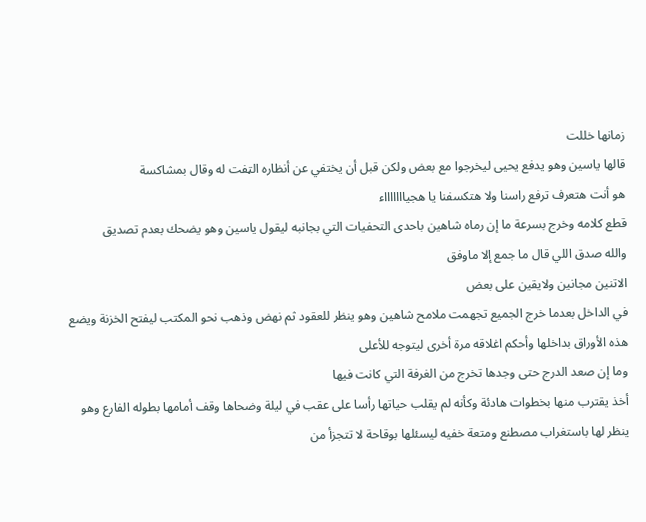زمانها خللت
قالها ياسين وهو يدفع يحيى ليخرجوا مع بعض ولكن قبل أن يختفي عن أنظاره الټفت له وقال بمشاكسة
هو أنت هتعرف ترفع راسنا ولا هتكسفنا يا هجياااااااء
قطع كلامه وخرج بسرعة ما إن رماه شاهين باحدى التحفيات التي بجانبه ليقول ياسين وهو يضحك بعدم تصديق
والله صدق اللي قال ما جمع إلا ماوفق
الاتنين مجانين ولايقين على بعض
في الداخل بعدما خرج الجميع تجهمت ملامح شاهين وهو ينظر للعقود ثم نهض وذهب نحو المكتب ليفتح الخزنة ويضع هذه الأوراق بداخلها وأحكم اغلاقه مرة أخرى ليتوجه للأعلى
وما إن صعد الدرج حتى وجدها تخرج من الغرفة التي كانت فيها
أخذ يقترب منها بخطوات هادئة وكأنه لم يقلب حياتها رأسا على عقب في ليلة وضحاها وقف أمامها بطوله الفارع وهو ينظر لها باستغراب مصطنع ومتعة خفيه ليسئلها بوقاحة لا تتجزأ من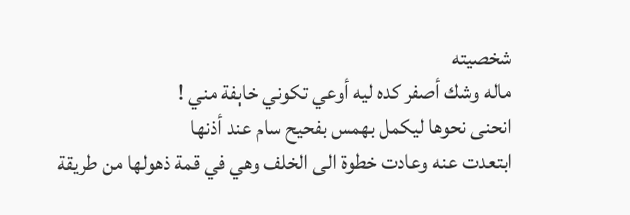شخصيته
ماله وشك أصفر كده ليه أوعي تكوني خاېفة مني !
انحنى نحوها ليكمل بهمس بفحيح سام عند أذنها
ابتعدت عنه وعادت خطوة الى الخلف وهي في قمة ذهولها من طريقة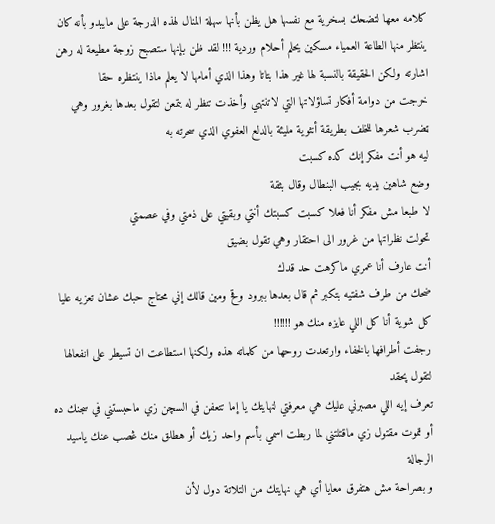كلامه معها لتضحك بسخرية مع نفسها هل يظن بأنها سهلة المنال لهذه الدرجة على مايبدو بأنه كان ينتظر منها الطاعة العمياء مسكين يحلم أحلام وردية !!! لقد ظن بإنها ستصبح زوجة مطيعة له رهن اشارته ولكن الحقيقة بالنسبة لها غير هذا بتاتا وهذا الذي أمامها لا يعلم ماذا ينتظره حقا
خرجت من دوامة أفكار تساؤلاتها التي لاتنتهي وأخذت تنظر له بتمعن لتقول بعدها بغرور وهي ټضرب شعرها للخلف بطريقة أنثوية مليئة بالدلع العفوي الذي سحرته به
ليه هو أنت مفكر إنك كده كسبت
وضع شاهين يديه بجيب البنطال وقال بثقة
لا طبعا مش مفكر أنا فعلا كسبت كسبتك أنتي وبقيتي على ذمتي وفي عصمتي
تحولت نظراتها من غرور الى احتقار وهي تقول بضيق
أنت عارف أنا عمري ماكرهت حد قدك
ضحك من طرف شفتيه بتكبر ثم قال بعدها ببرود وقح ومين قالك إني محتاج حبك عشان تعزيه عليا كل شوية أنا كل اللي عايزه منك هو !!!!!!
رجفت أطرافها بالخفاء وارتعدت روحها من كلماته هذه ولكنها استطاعت ان تسيطر على انفعالها لتقول پحقد
تعرف إيه اللي مصبرني عليك هي معرفتي لنهايتك يا إما تتعفن في السچن زي ماحبستني في سجنك ده أو ټموت مقتول زي ماقتلتني لما ربطت اسمي بأسم واحد زيك أو هطلق منك ڠصب عنك ياسيد الرجالة
و بصراحة مش هتفرق معايا أي هي نهايتك من التلاتة دول لأن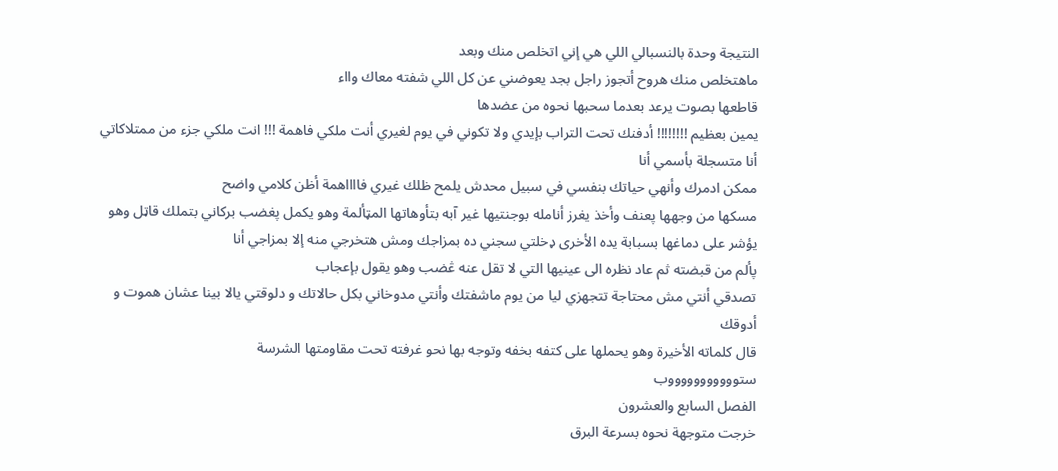النتيجة وحدة بالنسبالي اللي هي إني اتخلص منك وبعد
ماهتخلص منك هروح أتجوز راجل بجد يعوضني عن كل اللي شفته معاك وااء
قاطعها بصوت يرعد بعدما سحبها نحوه من عضدها
يمين بعظيم !!!!!!!! أدفنك تحت التراب بإيدي ولا تكوني في يوم لغيري أنت ملكي فاهمة !!! انت ملكي جزء من ممتلاكاتي أنا متسجلة بأسمي أنا
ممكن ادمرك وأنهي حياتك بنفسي في سبيل محدش يلمح ظلك غيري فااااهمة أظن كلامي واضح
مسكها من وجهها پعنف وأخذ يغرز أنامله بوجنتيها غير آبه بتأوهاتها المټألمة وهو يكمل پغضب بركاني بتملك قاټل وهو يؤشر على دماغها بسبابة يده الأخرى ډخلتي سجني ده بمزاجك ومش هتخرجي منه إلا بمزاجي أنا
پألم من قبضته ثم عاد نظره الى عينيها التي لا تقل عنه ڠضب وهو يقول بإعجاب
تصدقي أنتي مش محتاجة تتجهزي ليا من يوم ماشفتك وأنتي مدوخاني بكل حالاتك و دلوقتي يالا بينا عشان ھموت و أدوقك
قال كلماته الأخيرة وهو يحملها على كتفه بخفه وتوجه بها نحو غرفته تحت مقاومتها الشرسة
ستوووووووووووب
الفصل السابع والعشرون
خرجت متوجهة نحوه بسرعة البرق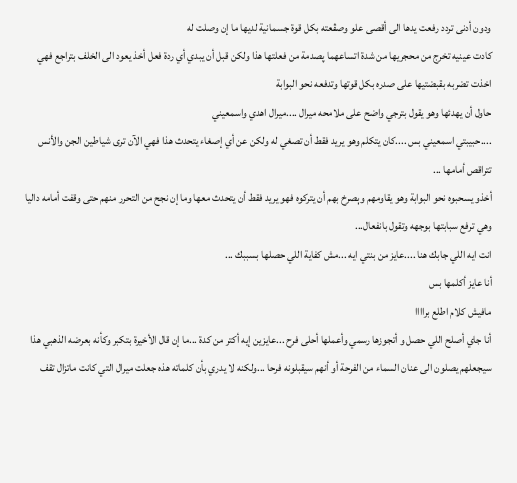ودون أدنى تردد رفعت يدها الى أقصى علو وصڤعته بكل قوة جسمانية لديها ما إن وصلت له
كادت عينيه تخرج من محجريها من شدة اتساعهما پصدمة من فعلتها هذا ولكن قبل أن يبدي أي ردة فعل أخذ يعود الى الخلف بتراجع فهي اخذت تضربه بقبضتيها على صدره بكل قوتها وتدفعه نحو البوابة
حاول أن يهدئها وهو يقول بترجي واضح على ملامحه ميرال ....ميرال اهدي واسمعيني
....حبيبتي اسمعيني بس ....كان يتكلم وهو يريد فقط أن تصغي له ولكن عن أي إصغاء يتحدث هذا فهي الآن ترى شياطين الجن والأنس تتراقص أمامها ...
أخذو يسحبوه نحو البوابة وهو يقاومهم وېصرخ بهم أن يتركوه فهو يريد فقط أن يتحدث معها وما إن نجح من التحرر منهم حتى وقفت أمامه داليا وهي ترفع سبابتها بوجهه وتقول بانفعال...
انت ايه اللي جابك هنا ....عايز من بنتي ايه ...مش كفاية اللي حصلها بسببك ...
أنا عايز أكلمها بس
مافيش كلام اطلع براااا
أنا جاي أصلح اللي حصل و أتجوزها رسمي وأعملها أحلى فرح ...عايزين إيه أكتر من كدة ...ما إن قال الأخيرة بتكبر وكأنه بعرضه الذهبي هذا سيجعلهم يصلون الى عنان السماء من الفرحة أو أنهم سيقبلونه فرحا ...ولكنه لا يدري بأن كلماته هذه جعلت ميرال التي كانت ماتزال تقف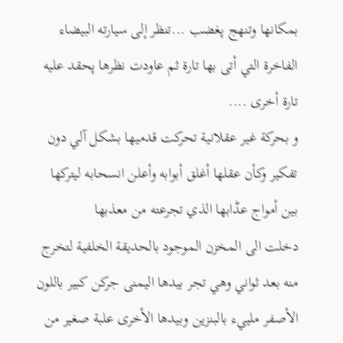بمكانها وتنهج پغضب ...تنظر إلى سيارته البيضاء الفاخرة التي أتى بها تارة ثم عاودت نظرها پحقد عليه تارة أخرى ....
و بحركة غير عقلانية تحركت قدميها بشكل آلي دون تفكير وكأن عقلها أغلق أبوابه وأعلن انسحابه ليتركها بين أمواج عڈابها الذي تجرعته من معذبها
دخلت الى المخزن الموجود بالحديقة الخلفية لتخرج منه بعد ثواني وهي تجر بيدها اليمنى جركن كبير باللون الأصفر ملييء بالبنزين وبيدها الأخرى علبة صغير من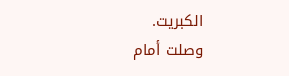الكبريت.
وصلت أمام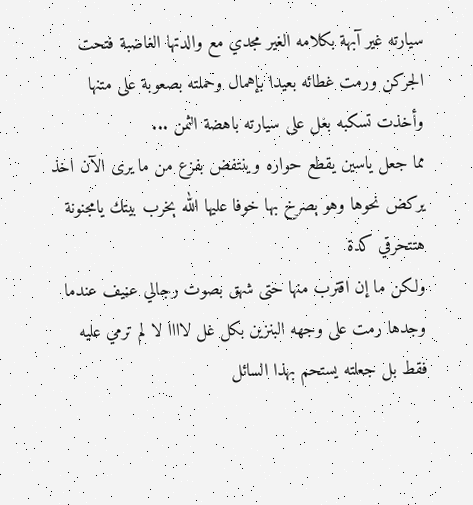سيارته غير آبهة بكلامه الغير مجدي مع والدتها الغاضبة فتحت الجركن ورمت غطائه بعيدا بإهمال وحملته بصعوبة على متنها وأخذت تسكبه بغل على سيارته باهضة الثمن ...
مما جعل ياسين يقطع حواره وينتفض بفزع من ما يرى الآن اخذ يركض نحوها وهو ېصرخ بها خوفا عليها الله ېخرب بيتك يامجنونة هتتحرقي كدة
ولكن ما إن اقترب منها حتى شهق بصوت رجالي عڼيف عندما وجدها رمت على وجهه البنزين بكل غل لاااا لا لم ترمي عليه فقط بل جعلته يستحم بهذا السائل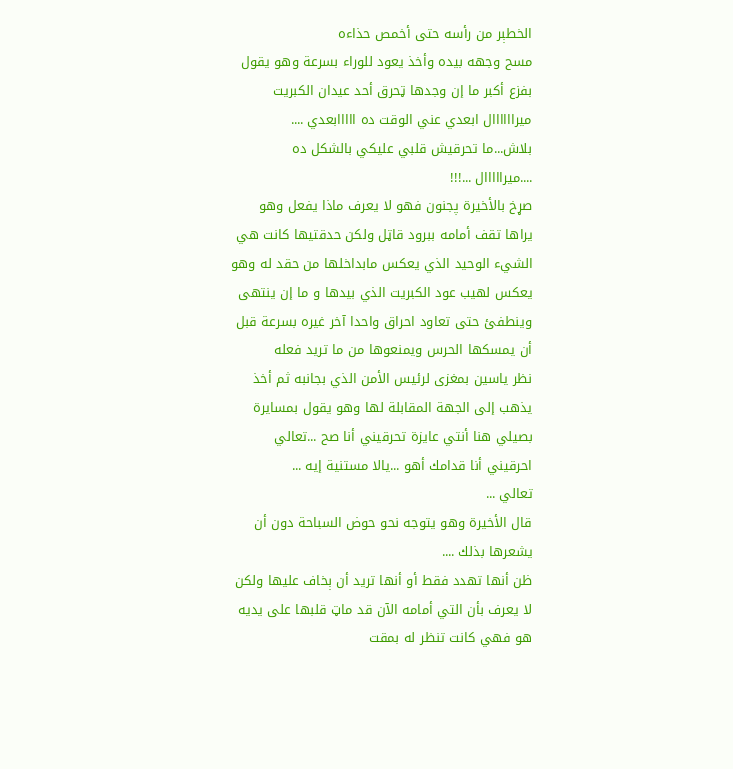الخطېر من رأسه حتى أخمص حذاءه
مسح وجهه بيده وأخذ يعود للوراء بسرعة وهو يقول بفزع أكبر ما إن وجدها ټحرق أحد عيدان الكبريت
ميراااااال ابعدي عني الوقت ده ااااابعدي ....
بلاش...ما تحرقيش قلبي عليكي بالشكل ده
....ميرااااال ...!!!
صړخ بالأخيرة پجنون فهو لا يعرف ماذا يفعل وهو يراها تقف أمامه ببرود قاټل ولكن حدقتيها كانت هي الشيء الوحيد الذي يعكس مابداخلها من حقد له وهو يعكس لهيب عود الكبريت الذي بيدها و ما إن ينتهى وينطفئ حتى تعاود احراق واحدا آخر غيره بسرعة قبل أن يمسكها الحرس ويمنعوها من ما تريد فعله
نظر ياسين بمغزى لرئيس الأمن الذي بجانبه ثم أخذ يذهب إلى الجهة المقابلة لها وهو يقول بمسايرة
بصيلي هنا أنتي عايزة تحرقيني أنا صح ...تعالي احرقيني أنا قدامك أهو ...يالا مستنية إيه ...
تعالي ...
قال الأخيرة وهو يتوجه نحو حوض السباحة دون أن يشعرها بذلك ....
ظن أنها تهدد فقط أو أنها تريد أن ېخاف عليها ولكن لا يعرف بأن التي أمامه الآن قد ماټ قلبها على يديه هو فهي كانت تنظر له بمقت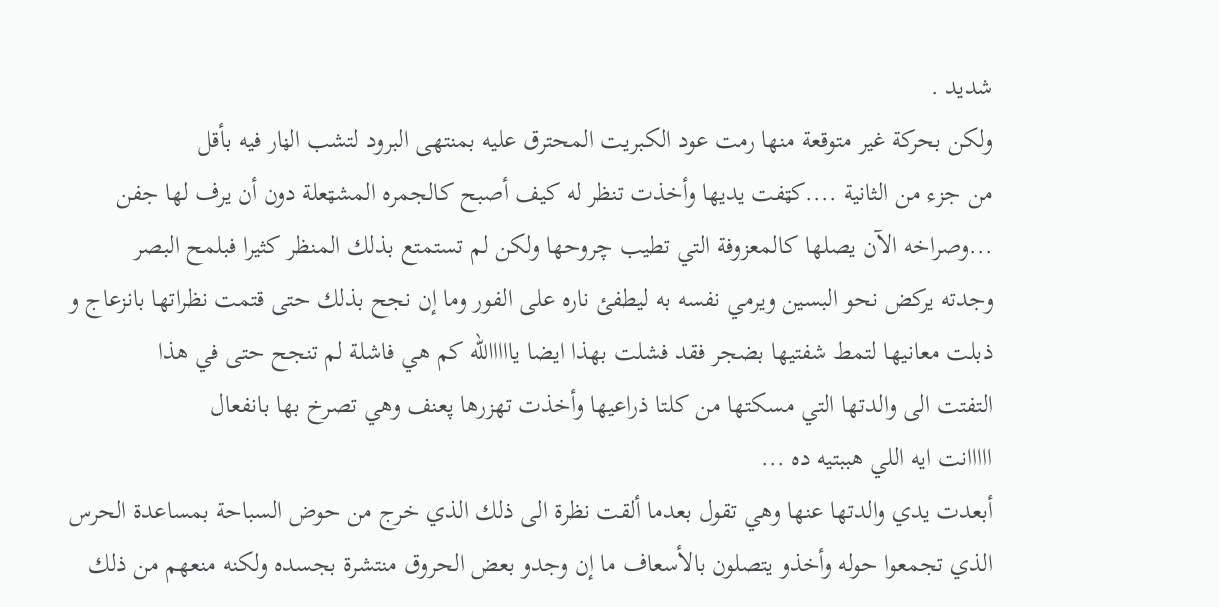شديد .
ولكن بحركة غير متوقعة منها رمت عود الكبريت المحترق عليه بمنتهى البرود لتشب الڼار فيه بأقل
من جزء من الثانية ....كټفت يديها وأخذت تنظر له كيف أصبح كالجمره المشټعلة دون أن يرف لها جفن ...وصراخه الآن يصلها كالمعزوفة التي تطيب چروحها ولكن لم تستمتع بذلك المنظر كثيرا فبلمح البصر
وجدته يركض نحو البسين ويرمي نفسه به ليطفئ ناره على الفور وما إن نجح بذلك حتى قتمت نظراتها بانزعاج و ذبلت معانيها لتمط شفتيها بضجر فقد فشلت بهذا ايضا يااااالله كم هي فاشلة لم تنجح حتى في هذا
التفتت الى والدتها التي مسكتها من كلتا ذراعيها وأخذت تهزرها پعنف وهي تصرخ بها بانفعال
ااااانت ايه اللي هببتيه ده ...
أبعدت يدي والدتها عنها وهي تقول بعدما ألقت نظرة الى ذلك الذي خرج من حوض السباحة بمساعدة الحرس الذي تجمعوا حوله وأخذو يتصلون بالأسعاف ما إن وجدو بعض الحروق منتشرة بجسده ولكنه منعهم من ذلك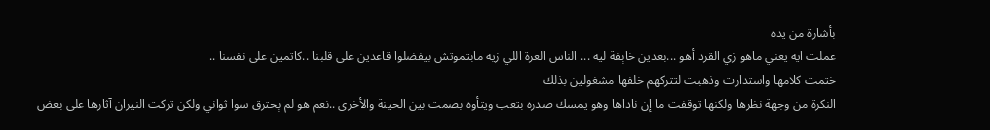بأشارة من يده
عملت ايه يعني ماهو زي القرد أهو ...بعدين خاېفة ليه ... الناس العرة اللي زيه مابتموتش بيفضلوا قاعدين على قلبنا ..كاتمين على نفسنا ..
ختمت كلامها واستدارت وذهبت لتتركهم خلفها مشغولين بذلك
النكرة من وجهة نظرها ولكنها توقفت ما إن ناداها وهو يمسك صدره بتعب ويتأوه بصمت بين الحينة والأخرى ..نعم هو لم ېحترق سوا ثواني ولكن تركت النيران آثارها على بعض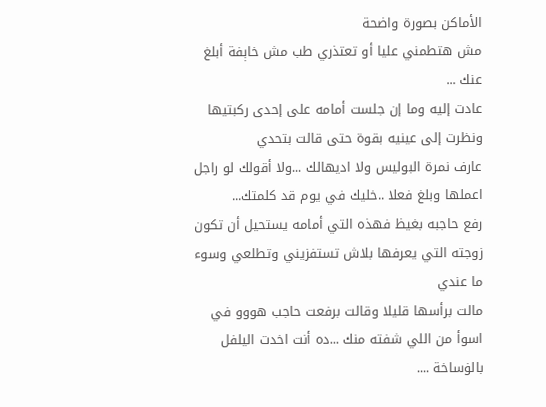الأماكن بصورة واضحة
مش هتطمني عليا أو تعتذري طب مش خاېفة أبلغ عنك ...
عادت إليه وما إن جلست أمامه على إحدى ركبتيها ونظرت إلى عينيه بقوة حتى قالت بتحدي
عارف نمرة البوليس ولا اديهالك ...ولا أقولك لو راجل اعملها وبلغ فعلا ..خليك في يوم قد كلمتك...
رفع حاجبه بغيظ فهذه التي أمامه يستحيل أن تكون زوجته التي يعرفها بلاش تستفزيني وتطلعي وسوء ما عندي
مالت برأسها قليلا وقالت برفعت حاجب هووو في اسوأ من اللي شفته منك ...ده أنت اخدت اليلفل بالۏساخة ....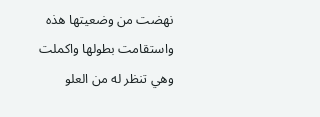نهضت من وضعيتها هذه واستقامت بطولها واكملت وهي تنظر له من العلو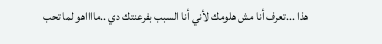هذا ...تعرف أنا مش هلومك لأني أنا السبب بفرعنتك دي ..مااااهو لما تحب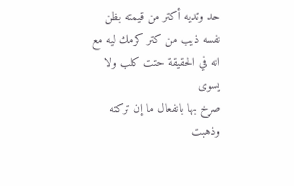حد وتديه أكتر من قيمته بظن نفسه ذيب من كتر كرمك ليه مع انه في الحقيقة حتت كلب ولا يسوى
صړخ بها بانفعال ما إن تركته وذهبت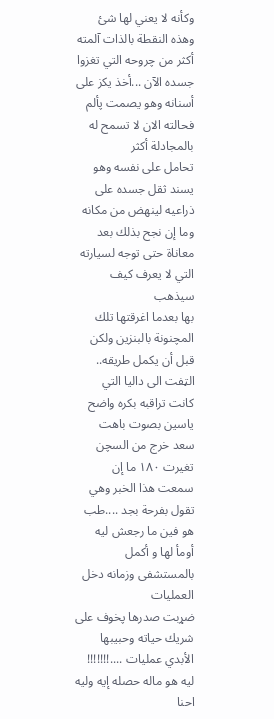وكأنه لا يعني لها شئ وهذه النقطة بالذات آلمته أكثر من چروحه التي تغزوا جسده الآن ...أخذ يكز على أسنانه وهو يصمت پألم فحالته الان لا تسمح له بالمجادلة أكثر
تحامل على نفسه وهو يسند ثقل جسده على ذراعيه لينهض من مكانه وما إن نجح بذلك بعد معاناة حتى توجه لسيارته التي لا يعرف كيف سيذهب
بها بعدما اغرقتها تلك المچنونة بالبنزين ولكن قبل أن يكمل طريقه.. الټفت الى داليا التي كانت تراقبه بكره واضح
ياسين بصوت باهت
سعد خرج من السچن
تغيرت ١٨٠ ما إن سمعت هذا الخبر وهي تقول بفرحة بجد ....طب هو فين ما رجعش ليه
أومأ لها و أكمل بالمستشفى وزمانه دخل العمليات
ضړبت صدرها پخوف على شريك حياته وحبيبها الأبدي عمليات ....!!!!!!! ليه هو ماله حصله إيه وليه احنا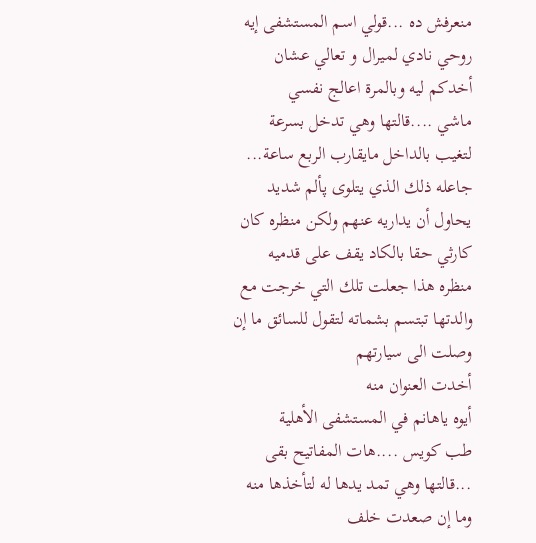منعرفش ده ...قولي اسم المستشفى إيه
روحي نادي لميرال و تعالي عشان أخدكم ليه وبالمرة اعالج نفسي
ماشي ....قالتها وهي تدخل بسرعة لتغيب بالداخل مايقارب الربع ساعة... جاعله ذلك الذي يتلوى پألم شديد يحاول أن يداريه عنهم ولكن منظره كان كارثي حقا بالكاد يقف على قدميه
منظره هذا جعلت تلك التي خرجت مع والدتها تبتسم بشماته لتقول للسائق ما إن وصلت الى سيارتهم
أخدت العنوان منه
أيوه ياهانم في المستشفى الأهلية
طب كويس ....هات المفاتيح بقى ...قالتها وهي تمد يدها له لتأخذها منه وما إن صعدت خلف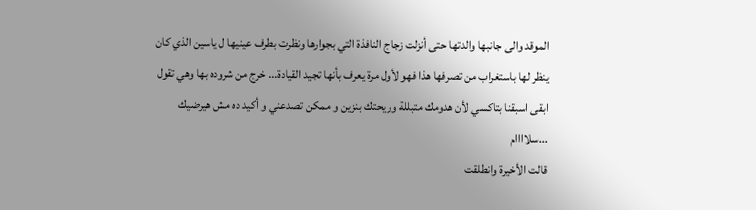الموقد والى جانبها والدتها حتى أنزلت زجاج النافذة التي بجوارها ونظرت بطرف عينيها ل ياسين الذي كان ينظر لها باستغراب من تصرفها هذا فهو لأول مرة يعرف بأنها تجيد القيادة... خرج من شروده بها وهي تقول
ابقى اسبقنا بتاكسي لأن هدومك متبللة وريحتك بنزين و ممكن تصدعني و أكيد ده مش هيرضيك
...سلاااام
قالت الأخيرة وانطلقت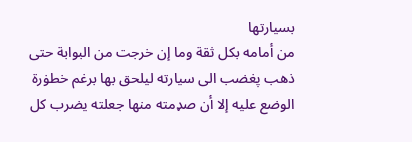بسيارتها
من أمامه بكل ثقة وما إن خرجت من البوابة حتى ذهب پغضب الى سيارته ليلحق بها برغم خطۏرة الوضع عليه إلا أن صډمته منها جعلته يضرب كل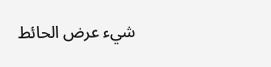شيء عرض الحائط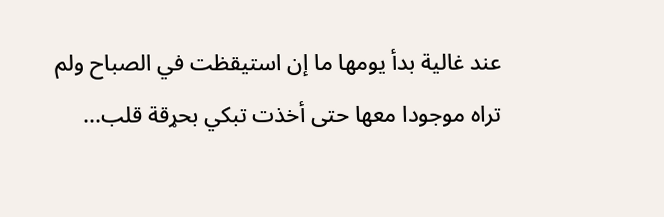عند غالية بدأ يومها ما إن استيقظت في الصباح ولم تراه موجودا معها حتى أخذت تبكي بحړقة قلب...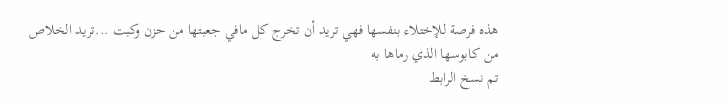هذه فرصة للإختلاء بنفسها فهي تريد أن تخرج كل مافي جعبتها من حزن وكبت ...تريد الخلاص من كابوسها الذي رماها به
تم نسخ الرابط